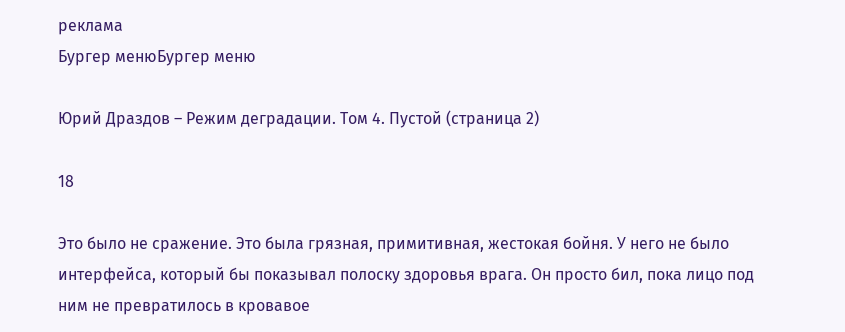реклама
Бургер менюБургер меню

Юрий Драздов – Режим деградации. Том 4. Пустой (страница 2)

18

Это было не сражение. Это была грязная, примитивная, жестокая бойня. У него не было интерфейса, который бы показывал полоску здоровья врага. Он просто бил, пока лицо под ним не превратилось в кровавое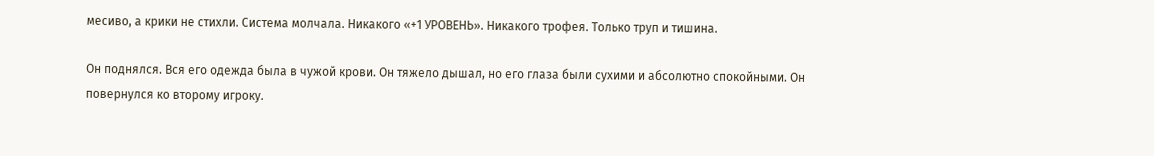месиво, а крики не стихли. Система молчала. Никакого «+1 УРОВЕНЬ». Никакого трофея. Только труп и тишина.

Он поднялся. Вся его одежда была в чужой крови. Он тяжело дышал, но его глаза были сухими и абсолютно спокойными. Он повернулся ко второму игроку.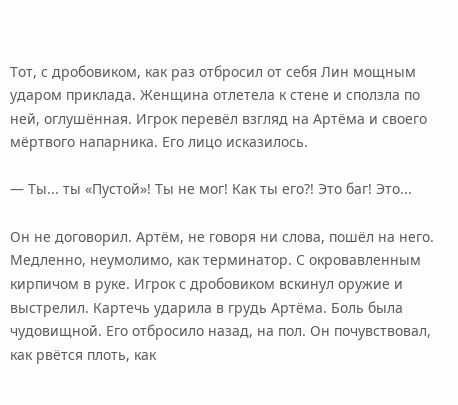Тот, с дробовиком, как раз отбросил от себя Лин мощным ударом приклада. Женщина отлетела к стене и сползла по ней, оглушённая. Игрок перевёл взгляд на Артёма и своего мёртвого напарника. Его лицо исказилось.

— Ты... ты «Пустой»! Ты не мог! Как ты его?! Это баг! Это...

Он не договорил. Артём, не говоря ни слова, пошёл на него. Медленно, неумолимо, как терминатор. С окровавленным кирпичом в руке. Игрок с дробовиком вскинул оружие и выстрелил. Картечь ударила в грудь Артёма. Боль была чудовищной. Его отбросило назад, на пол. Он почувствовал, как рвётся плоть, как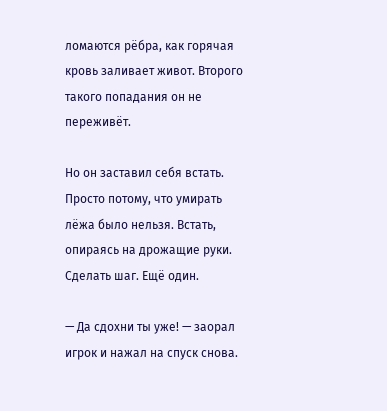ломаются рёбра, как горячая кровь заливает живот. Второго такого попадания он не переживёт.

Но он заставил себя встать. Просто потому, что умирать лёжа было нельзя. Встать, опираясь на дрожащие руки. Сделать шаг. Ещё один.

— Да сдохни ты уже! — заорал игрок и нажал на спуск снова.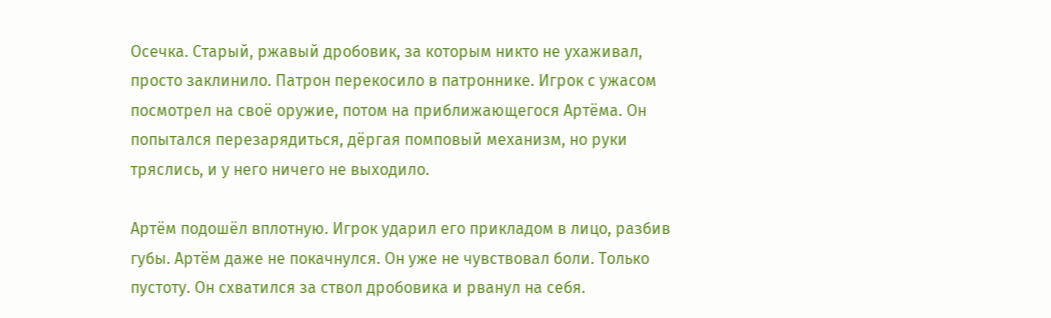Осечка. Старый, ржавый дробовик, за которым никто не ухаживал, просто заклинило. Патрон перекосило в патроннике. Игрок с ужасом посмотрел на своё оружие, потом на приближающегося Артёма. Он попытался перезарядиться, дёргая помповый механизм, но руки тряслись, и у него ничего не выходило.

Артём подошёл вплотную. Игрок ударил его прикладом в лицо, разбив губы. Артём даже не покачнулся. Он уже не чувствовал боли. Только пустоту. Он схватился за ствол дробовика и рванул на себя.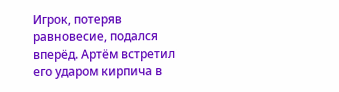Игрок, потеряв равновесие, подался вперёд. Артём встретил его ударом кирпича в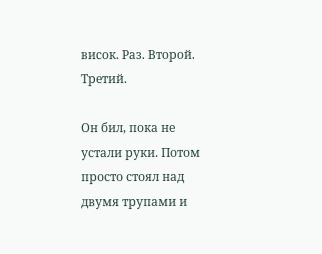висок. Раз. Второй. Третий.

Он бил, пока не устали руки. Потом просто стоял над двумя трупами и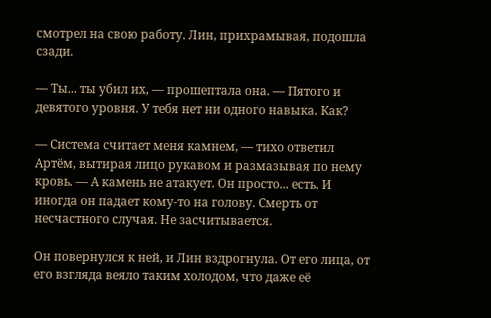смотрел на свою работу. Лин, прихрамывая, подошла сзади.

— Ты... ты убил их, — прошептала она. — Пятого и девятого уровня. У тебя нет ни одного навыка. Как?

— Система считает меня камнем, — тихо ответил Артём, вытирая лицо рукавом и размазывая по нему кровь. — А камень не атакует. Он просто... есть. И иногда он падает кому-то на голову. Смерть от несчастного случая. Не засчитывается.

Он повернулся к ней, и Лин вздрогнула. От его лица, от его взгляда веяло таким холодом, что даже её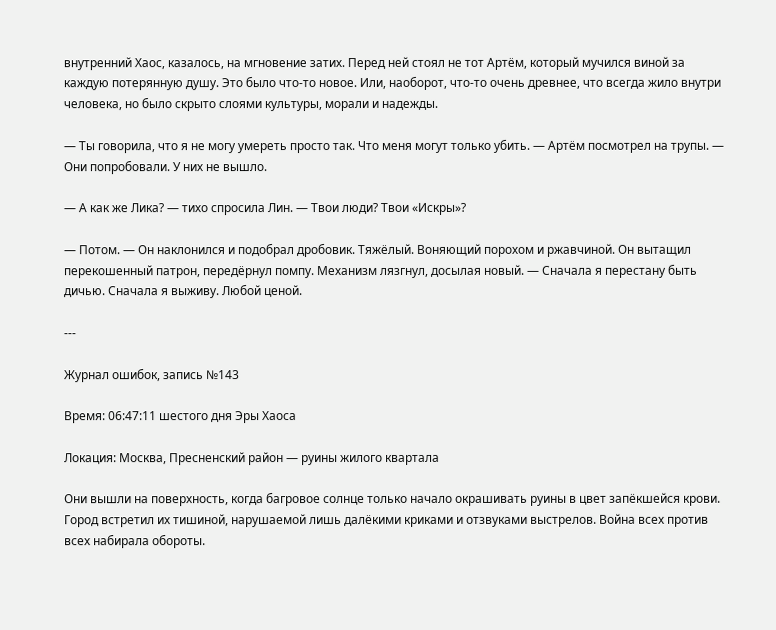внутренний Хаос, казалось, на мгновение затих. Перед ней стоял не тот Артём, который мучился виной за каждую потерянную душу. Это было что-то новое. Или, наоборот, что-то очень древнее, что всегда жило внутри человека, но было скрыто слоями культуры, морали и надежды.

— Ты говорила, что я не могу умереть просто так. Что меня могут только убить. — Артём посмотрел на трупы. — Они попробовали. У них не вышло.

— А как же Лика? — тихо спросила Лин. — Твои люди? Твои «Искры»?

— Потом. — Он наклонился и подобрал дробовик. Тяжёлый. Воняющий порохом и ржавчиной. Он вытащил перекошенный патрон, передёрнул помпу. Механизм лязгнул, досылая новый. — Сначала я перестану быть дичью. Сначала я выживу. Любой ценой.

---

Журнал ошибок, запись №143

Время: 06:47:11 шестого дня Эры Хаоса

Локация: Москва, Пресненский район — руины жилого квартала

Они вышли на поверхность, когда багровое солнце только начало окрашивать руины в цвет запёкшейся крови. Город встретил их тишиной, нарушаемой лишь далёкими криками и отзвуками выстрелов. Война всех против всех набирала обороты.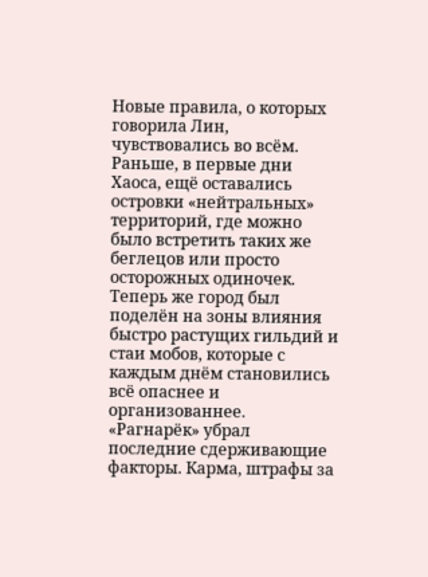Новые правила, о которых говорила Лин, чувствовались во всём. Раньше, в первые дни Хаоса, ещё оставались островки «нейтральных» территорий, где можно было встретить таких же беглецов или просто осторожных одиночек. Теперь же город был поделён на зоны влияния быстро растущих гильдий и стаи мобов, которые с каждым днём становились всё опаснее и организованнее. «Рагнарёк» убрал последние сдерживающие факторы. Карма, штрафы за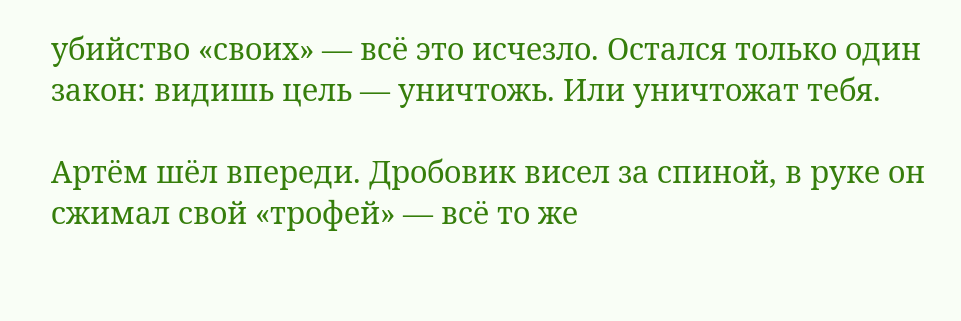убийство «своих» — всё это исчезло. Остался только один закон: видишь цель — уничтожь. Или уничтожат тебя.

Артём шёл впереди. Дробовик висел за спиной, в руке он сжимал свой «трофей» — всё то же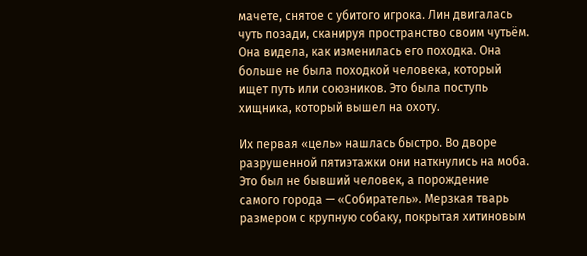мачете, снятое с убитого игрока. Лин двигалась чуть позади, сканируя пространство своим чутьём. Она видела, как изменилась его походка. Она больше не была походкой человека, который ищет путь или союзников. Это была поступь хищника, который вышел на охоту.

Их первая «цель» нашлась быстро. Во дворе разрушенной пятиэтажки они наткнулись на моба. Это был не бывший человек, а порождение самого города — «Собиратель». Мерзкая тварь размером с крупную собаку, покрытая хитиновым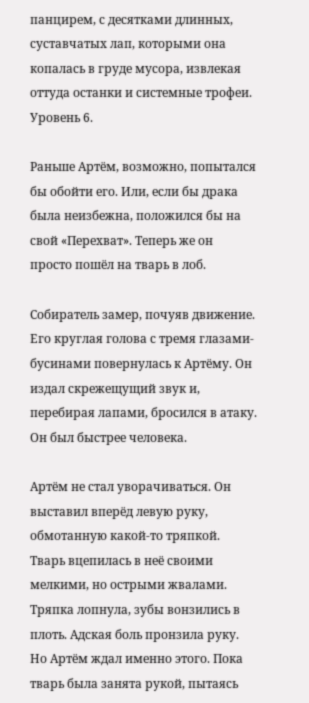панцирем, с десятками длинных, суставчатых лап, которыми она копалась в груде мусора, извлекая оттуда останки и системные трофеи. Уровень 6.

Раньше Артём, возможно, попытался бы обойти его. Или, если бы драка была неизбежна, положился бы на свой «Перехват». Теперь же он просто пошёл на тварь в лоб.

Собиратель замер, почуяв движение. Его круглая голова с тремя глазами-бусинами повернулась к Артёму. Он издал скрежещущий звук и, перебирая лапами, бросился в атаку. Он был быстрее человека.

Артём не стал уворачиваться. Он выставил вперёд левую руку, обмотанную какой-то тряпкой. Тварь вцепилась в неё своими мелкими, но острыми жвалами. Тряпка лопнула, зубы вонзились в плоть. Адская боль пронзила руку. Но Артём ждал именно этого. Пока тварь была занята рукой, пытаясь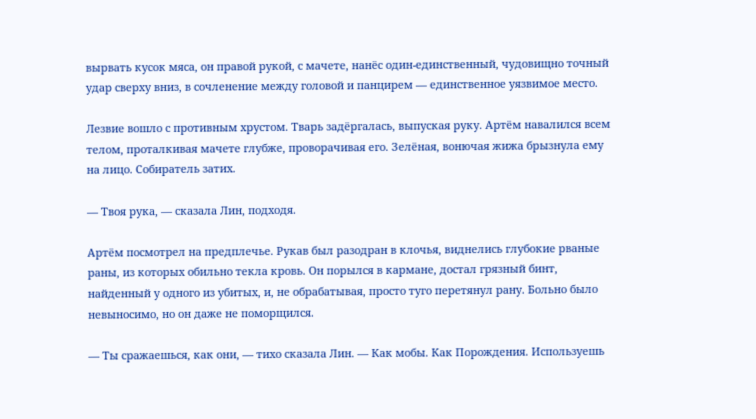вырвать кусок мяса, он правой рукой, с мачете, нанёс один-единственный, чудовищно точный удар сверху вниз, в сочленение между головой и панцирем — единственное уязвимое место.

Лезвие вошло с противным хрустом. Тварь задёргалась, выпуская руку. Артём навалился всем телом, проталкивая мачете глубже, проворачивая его. Зелёная, вонючая жижа брызнула ему на лицо. Собиратель затих.

— Твоя рука, — сказала Лин, подходя.

Артём посмотрел на предплечье. Рукав был разодран в клочья, виднелись глубокие рваные раны, из которых обильно текла кровь. Он порылся в кармане, достал грязный бинт, найденный у одного из убитых, и, не обрабатывая, просто туго перетянул рану. Больно было невыносимо, но он даже не поморщился.

— Ты сражаешься, как они, — тихо сказала Лин. — Как мобы. Как Порождения. Используешь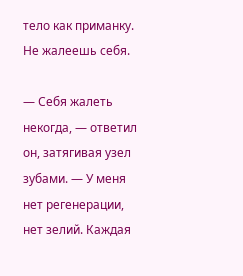тело как приманку. Не жалеешь себя.

— Себя жалеть некогда, — ответил он, затягивая узел зубами. — У меня нет регенерации, нет зелий. Каждая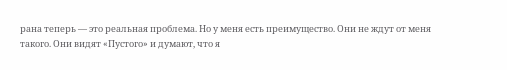рана теперь — это реальная проблема. Но у меня есть преимущество. Они не ждут от меня такого. Они видят «Пустого» и думают, что я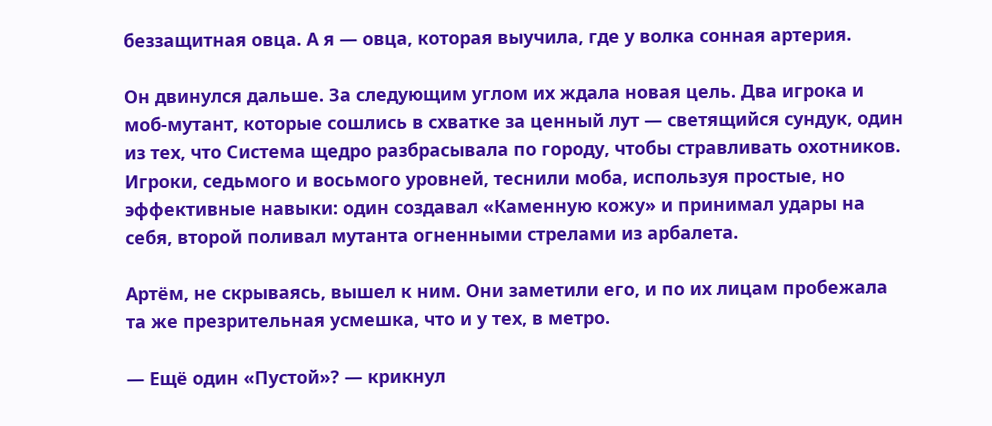беззащитная овца. А я — овца, которая выучила, где у волка сонная артерия.

Он двинулся дальше. За следующим углом их ждала новая цель. Два игрока и моб-мутант, которые сошлись в схватке за ценный лут — светящийся сундук, один из тех, что Система щедро разбрасывала по городу, чтобы стравливать охотников. Игроки, седьмого и восьмого уровней, теснили моба, используя простые, но эффективные навыки: один создавал «Каменную кожу» и принимал удары на себя, второй поливал мутанта огненными стрелами из арбалета.

Артём, не скрываясь, вышел к ним. Они заметили его, и по их лицам пробежала та же презрительная усмешка, что и у тех, в метро.

— Ещё один «Пустой»? — крикнул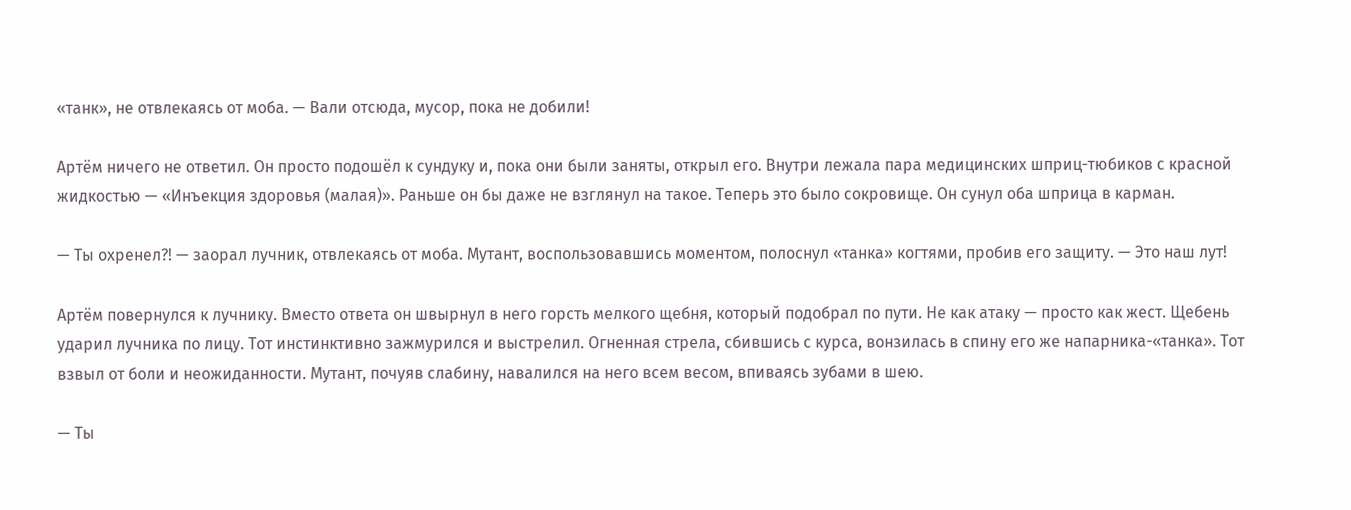«танк», не отвлекаясь от моба. — Вали отсюда, мусор, пока не добили!

Артём ничего не ответил. Он просто подошёл к сундуку и, пока они были заняты, открыл его. Внутри лежала пара медицинских шприц-тюбиков с красной жидкостью — «Инъекция здоровья (малая)». Раньше он бы даже не взглянул на такое. Теперь это было сокровище. Он сунул оба шприца в карман.

— Ты охренел?! — заорал лучник, отвлекаясь от моба. Мутант, воспользовавшись моментом, полоснул «танка» когтями, пробив его защиту. — Это наш лут!

Артём повернулся к лучнику. Вместо ответа он швырнул в него горсть мелкого щебня, который подобрал по пути. Не как атаку — просто как жест. Щебень ударил лучника по лицу. Тот инстинктивно зажмурился и выстрелил. Огненная стрела, сбившись с курса, вонзилась в спину его же напарника-«танка». Тот взвыл от боли и неожиданности. Мутант, почуяв слабину, навалился на него всем весом, впиваясь зубами в шею.

— Ты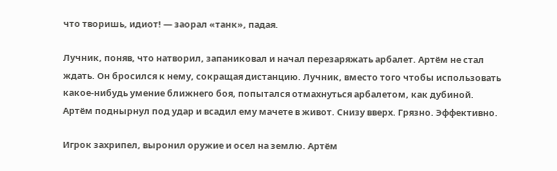что творишь, идиот! — заорал «танк», падая.

Лучник, поняв, что натворил, запаниковал и начал перезаряжать арбалет. Артём не стал ждать. Он бросился к нему, сокращая дистанцию. Лучник, вместо того чтобы использовать какое-нибудь умение ближнего боя, попытался отмахнуться арбалетом, как дубиной. Артём поднырнул под удар и всадил ему мачете в живот. Снизу вверх. Грязно. Эффективно.

Игрок захрипел, выронил оружие и осел на землю. Артём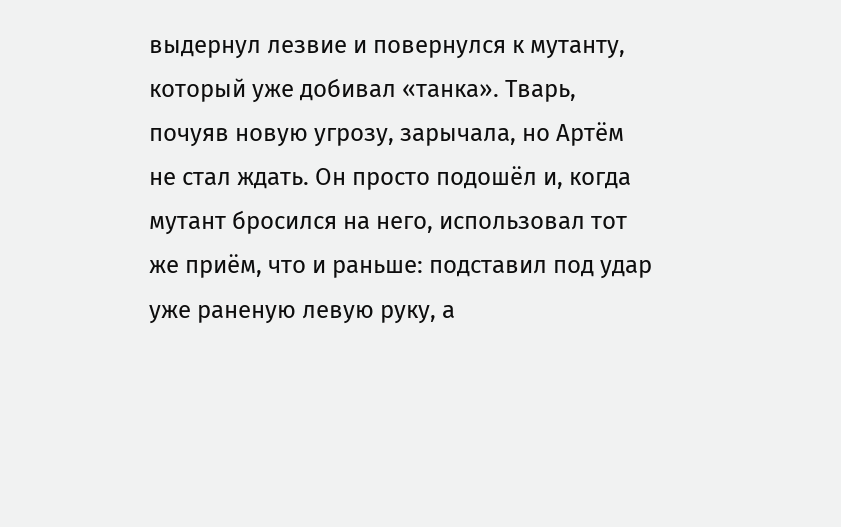выдернул лезвие и повернулся к мутанту, который уже добивал «танка». Тварь, почуяв новую угрозу, зарычала, но Артём не стал ждать. Он просто подошёл и, когда мутант бросился на него, использовал тот же приём, что и раньше: подставил под удар уже раненую левую руку, а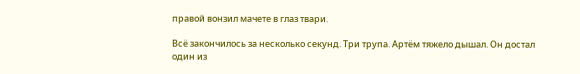правой вонзил мачете в глаз твари.

Всё закончилось за несколько секунд. Три трупа. Артём тяжело дышал. Он достал один из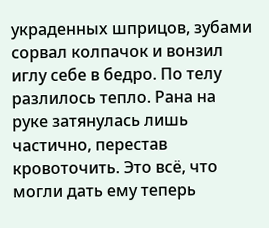украденных шприцов, зубами сорвал колпачок и вонзил иглу себе в бедро. По телу разлилось тепло. Рана на руке затянулась лишь частично, перестав кровоточить. Это всё, что могли дать ему теперь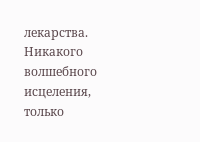лекарства. Никакого волшебного исцеления, только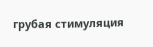грубая стимуляция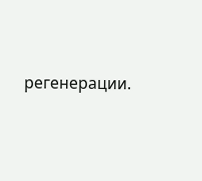регенерации.